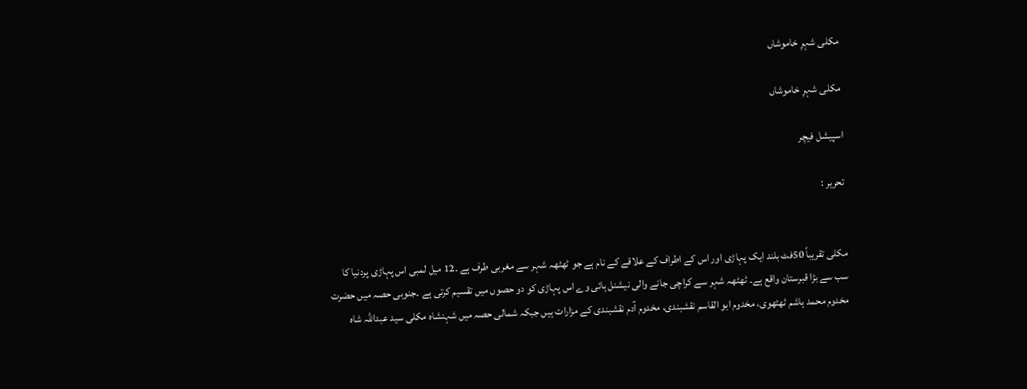مکلی شہرِ خاموشاں

مکلی شہرِ خاموشاں

اسپیشل فیچر

تحریر :


مکلی تقریباً 50فٹ بلند ایک پہاڑی اور اس کے اطراف کے علاقے کے نام ہے جو ٹھٹھہ شہر سے مغربی طرف ہے ۔12 میل لمبی اس پہاڑی پردنیا کا سب سے بڑا قبرستان واقع ہے۔ ٹھٹھہ شہر سے کراچی جانے والی نیشنل ہائی وے اس پہاڑی کو دو حصوں میں تقسیم کرتی ہے ۔جنوبی حصہ میں حضرت مخدوم محمد ہاشم ٹھٹھوی، مخدوم ابو القاسم نقشبندی، مخدوم آدم نقشبندی کے مزارات ہیں جبکہ شمالی حصہ میں شہنشاہ مکلی سید عبداللہ شاہ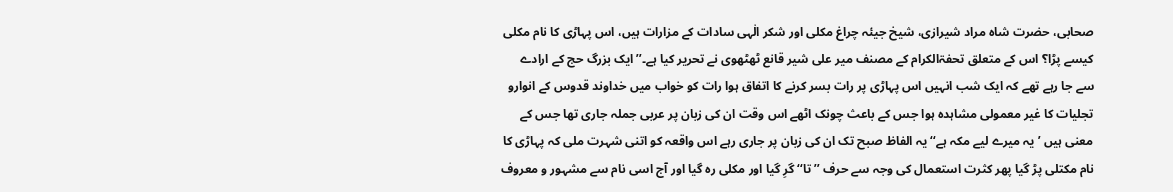صحابی، حضرت شاہ مراد شیرازی، شیخ جیئہ چراغ مکلی اور شکر الٰہی سادات کے مزارات ہیں، اس پہاڑی کا نام مکلی کیسے پڑا؟ اس کے متعلق تحفۃالکرام کے مصنف میر علی شیر قانع ٹھٹھوی نے تحریر کیا ہے۔’’ ایک بزرگ حج کے ارادے سے جا رہے تھے کہ ایک شب انہیں اس پہاڑی پر رات بسر کرنے کا اتفاق ہوا رات کو خواب میں خداوند قدوس کے انوارو تجلیات کا غیر معمولی مشاہدہ ہوا جس کے باعث چونک اٹھے اس وقت ان کی زبان پر عربی جملہ جاری تھا جس کے معنی ہیں ’یہ میرے لیے مکہ ہے‘‘ یہ الفاظ صبح تک ان کی زبان پر جاری رہے اس واقعہ کو اتنی شہرت ملی کہ پہاڑی کا نام مکتلی پڑ گیا پھر کثرت استعمال کی وجہ سے حرف ’’تا‘‘ گرِ گیا اور مکلی رہ گیا اور آج اسی نام سے مشہور و معروف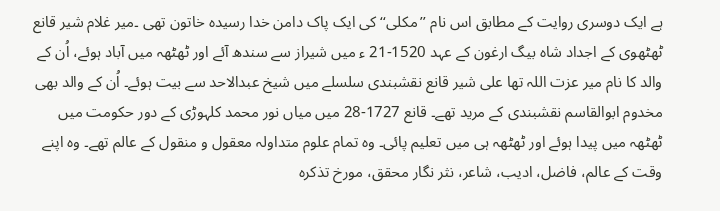ہے ایک دوسری روایت کے مطابق اس نام ’’مکلی‘‘ کی ایک پاک دامن خدا رسیدہ خاتون تھی ۔میر غلام شیر قانع ٹھٹھوی کے اجداد شاہ بیگ ارغون کے عہد 1520-21 ء میں شیراز سے سندھ آئے اور ٹھٹھہ میں آباد ہوئے، اُن کے والد کا نام میر عزت اللہ تھا علی شیر قانع نقشبندی سلسلے میں شیخ عبدالاحد سے بیت ہوئے۔ اُن کے والد بھی مخدوم ابوالقاسم نقشبندی کے مرید تھے۔ قانع 1727-28 میں میاں نور محمد کلہوڑی کے دور حکومت میں ٹھٹھہ میں پیدا ہوئے اور ٹھٹھہ ہی میں تعلیم پائی۔ وہ تمام علوم متداولہ معقول و منقول کے عالم تھے۔ وہ اپنے وقت کے عالم، فاضل، ادیب، شاعر، نثر نگار محقق، مورخ تذکرہ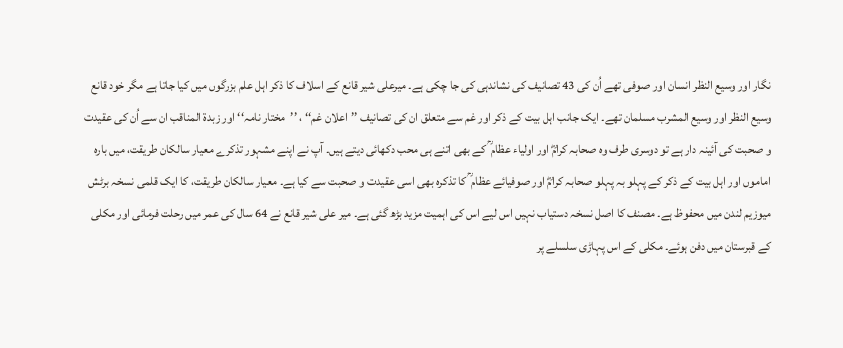نگار اور وسیع النظر انسان اور صوفی تھے اُن کی 43 تصانیف کی نشاندہی کی جا چکی ہے۔ میرعلی شیر قانع کے اسلاف کا ذکر اہل علم بزرگوں میں کیا جاتا ہے مگر خود قانع وسیع النظر اور وسیع المشرب مسلمان تھے۔ ایک جانب اہل بیت کے ذکر اور غم سے متعلق ان کی تصانیف ’’اعلان غم‘‘ ، ’’مختار نامہ‘‘ اور زبدۃ المناقب ان سے اُن کی عقیدت و صحبت کی آئینہ دار ہے تو دوسری طرف وہ صحابہ کرامؓ اور اولیاء عظام ؒ کے بھی اتنے ہی محب دکھائی دیتے ہیں۔ آپ نے اپنے مشہور تذکرے معیار سالکان طریقت، میں بارہ اماموں اور اہل بیت کے ذکر کے پہلو بہ پہلو صحابہ کرامؓ اور صوفیائے عظام ؒ کا تذکرہ بھی اسی عقیدت و صحبت سے کیا ہے۔ معیار سالکان طریقت، کا ایک قلمی نسخہ برٹش میوزیم لندن میں محفوظ ہے۔ مصنف کا اصل نسخہ دستیاب نہیں اس لیے اس کی اہمیت مزید بڑھ گئی ہے۔ میر علی شیر قانع نے 64 سال کی عمر میں رحلت فرمائی اور مکلی کے قبرستان میں دفن ہوئے۔ مکلی کے اس پہاڑی سلسلے پر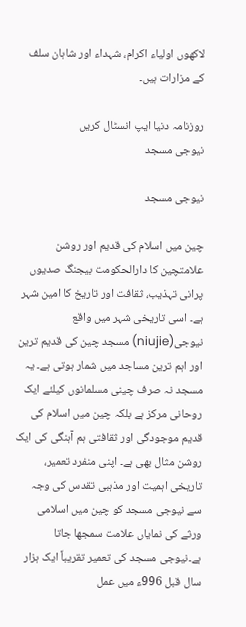لاکھوں اولیاء اکرام، شہداء اور شاہان سلف کے مزارات ہیں۔

روزنامہ دنیا ایپ انسٹال کریں
نیوجی مسجد

نیوجی مسجد

چین میں اسلام کی قدیم اور روشن علامتچین کا دارالحکومت بیجنگ صدیوں پرانی تہذیب، ثقافت اور تاریخ کا امین شہر ہے۔ اسی تاریخی شہر میں واقع نیوجی(niujie) مسجد چین کی قدیم ترین اور اہم ترین مساجد میں شمار ہوتی ہے۔ یہ مسجد نہ صرف چینی مسلمانوں کیلئے ایک روحانی مرکز ہے بلکہ چین میں اسلام کی قدیم موجودگی اور ثقافتی ہم آہنگی کی ایک روشن مثال بھی ہے۔ اپنی منفرد تعمیر، تاریخی اہمیت اور مذہبی تقدس کی وجہ سے نیوجی مسجد کو چین میں اسلامی ورثے کی نمایاں علامت سمجھا جاتا ہے۔نیوجی مسجد کی تعمیر تقریباً ایک ہزار سال قبل 996ء میں عمل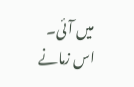میں آئی۔ اس زمانے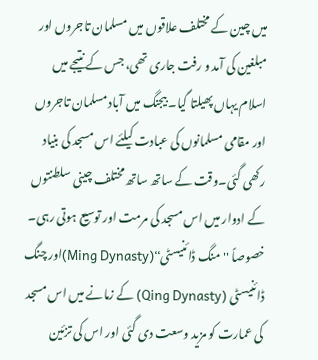میں چین کے مختلف علاقوں میں مسلمان تاجروں اور مبلغین کی آمد و رفت جاری تھی، جس کے نتیجے میں اسلام یہاں پھیلتا گیا۔ بیجنگ میں آباد مسلمان تاجروں اور مقامی مسلمانوں کی عبادت کیلئے اس مسجد کی بنیاد رکھی گئی۔وقت کے ساتھ ساتھ مختلف چینی سلطنتوں کے ادوار میں اس مسجد کی مرمت اور توسیع ہوتی رہی۔ خصوصاً ''منگ ڈائنیسٹی‘‘(Ming Dynasty)اور چنگ ڈائنیسٹی (Qing Dynasty) کے زمانے میں اس مسجد کی عمارت کو مزید وسعت دی گئی اور اس کی تزئین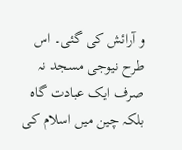و آرائش کی گئی۔ اس طرح نیوجی مسجد نہ صرف ایک عبادت گاہ بلکہ چین میں اسلام کی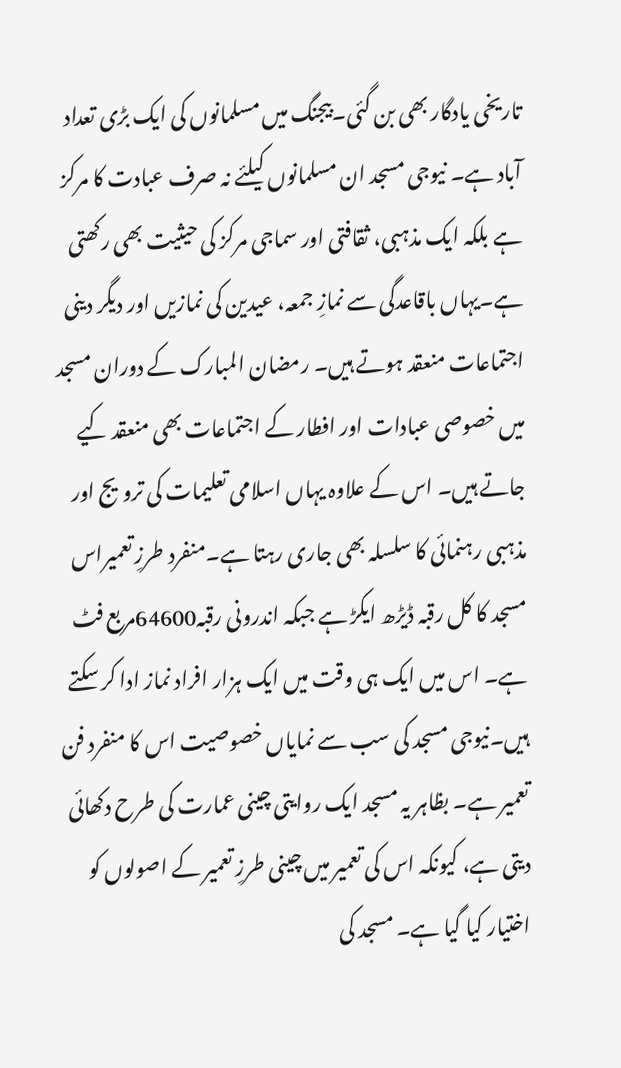تاریخی یادگار بھی بن گئی۔بیجنگ میں مسلمانوں کی ایک بڑی تعداد آباد ہے۔ نیوجی مسجد ان مسلمانوں کیلئے نہ صرف عبادت کا مرکز ہے بلکہ ایک مذہبی، ثقافتی اور سماجی مرکز کی حیثیت بھی رکھتی ہے۔یہاں باقاعدگی سے نمازِ جمعہ، عیدین کی نمازیں اور دیگر دینی اجتماعات منعقد ہوتے ہیں۔ رمضان المبارک کے دوران مسجد میں خصوصی عبادات اور افطار کے اجتماعات بھی منعقد کیے جاتے ہیں۔ اس کے علاوہ یہاں اسلامی تعلیمات کی ترویج اور مذہبی رہنمائی کا سلسلہ بھی جاری رہتا ہے۔منفرد طرزِ تعمیراس مسجد کا کل رقبہ ڈیڑھ ایکڑ ہے جبکہ اندرونی رقبہ64600مربع فٹ ہے۔ اس میں ایک ہی وقت میں ایک ہزار افراد نماز ادا کر سکتے ہیں۔نیوجی مسجد کی سب سے نمایاں خصوصیت اس کا منفرد فن تعمیر ہے۔ بظاہر یہ مسجد ایک روایتی چینی عمارت کی طرح دکھائی دیتی ہے، کیونکہ اس کی تعمیر میں چینی طرزِ تعمیر کے اصولوں کو اختیار کیا گیا ہے۔ مسجد کی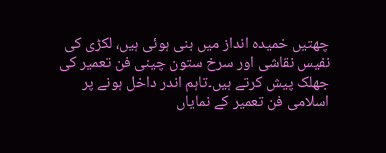چھتیں خمیدہ انداز میں بنی ہوئی ہیں، لکڑی کی نفیس نقاشی اور سرخ ستون چینی فن تعمیر کی جھلک پیش کرتے ہیں۔تاہم اندر داخل ہونے پر اسلامی فن تعمیر کے نمایاں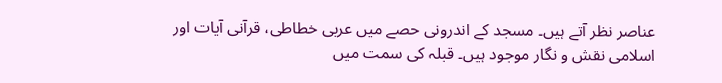عناصر نظر آتے ہیں۔ مسجد کے اندرونی حصے میں عربی خطاطی، قرآنی آیات اور اسلامی نقش و نگار موجود ہیں۔ قبلہ کی سمت میں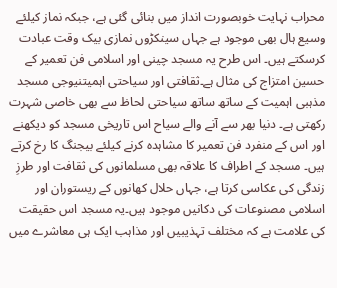محراب نہایت خوبصورت انداز میں بنائی گئی ہے، جبکہ نماز کیلئے وسیع ہال بھی موجود ہے جہاں سینکڑوں نمازی بیک وقت عبادت کرسکتے ہیں۔ اس طرح یہ مسجد چینی اور اسلامی فن تعمیر کے حسین امتزاج کی مثال ہے۔ثقافتی اور سیاحتی اہمیتنیوجی مسجد مذہبی اہمیت کے ساتھ ساتھ سیاحتی لحاظ سے بھی خاصی شہرت رکھتی ہے۔ دنیا بھر سے آنے والے سیاح اس تاریخی مسجد کو دیکھنے اور اس کے منفرد فن تعمیر کا مشاہدہ کرنے کیلئے بیجنگ کا رخ کرتے ہیں۔ مسجد کے اطراف کا علاقہ بھی مسلمانوں کی ثقافت اور طرزِ زندگی کی عکاسی کرتا ہے، جہاں حلال کھانوں کے ریستوران اور اسلامی مصنوعات کی دکانیں موجود ہیں۔یہ مسجد اس حقیقت کی علامت ہے کہ مختلف تہذیبیں اور مذاہب ایک ہی معاشرے میں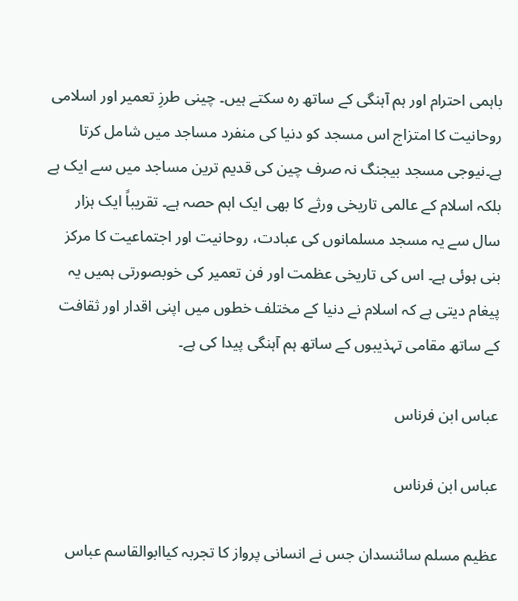باہمی احترام اور ہم آہنگی کے ساتھ رہ سکتے ہیں۔ چینی طرزِ تعمیر اور اسلامی روحانیت کا امتزاج اس مسجد کو دنیا کی منفرد مساجد میں شامل کرتا ہے۔نیوجی مسجد بیجنگ نہ صرف چین کی قدیم ترین مساجد میں سے ایک ہے بلکہ اسلام کے عالمی تاریخی ورثے کا بھی ایک اہم حصہ ہے۔ تقریباً ایک ہزار سال سے یہ مسجد مسلمانوں کی عبادت، روحانیت اور اجتماعیت کا مرکز بنی ہوئی ہے۔ اس کی تاریخی عظمت اور فن تعمیر کی خوبصورتی ہمیں یہ پیغام دیتی ہے کہ اسلام نے دنیا کے مختلف خطوں میں اپنی اقدار اور ثقافت کے ساتھ مقامی تہذیبوں کے ساتھ ہم آہنگی پیدا کی ہے۔

عباس ابن فرناس

عباس ابن فرناس

عظیم مسلم سائنسدان جس نے انسانی پرواز کا تجربہ کیاابوالقاسم عباس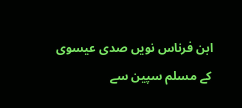ابن فرناس نویں صدی عیسوی کے مسلم سپین سے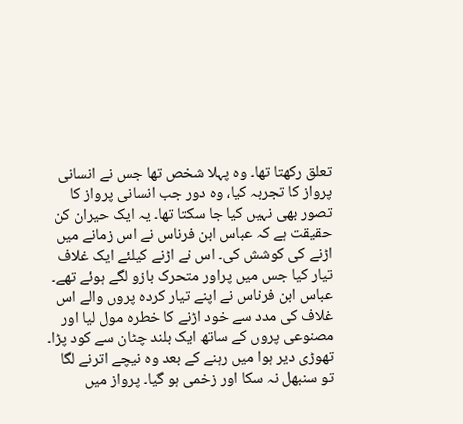تعلق رکھتا تھا۔ وہ پہلا شخص تھا جس نے انسانی پرواز کا تجربہ کیا، وہ دور جب انسانی پرواز کا تصور بھی نہیں کیا جا سکتا تھا۔ یہ ایک حیران کن حقیقت ہے کہ عباس ابن فرناس نے اس زمانے میں اڑنے کی کوشش کی۔ اس نے اڑنے کیلئے ایک غلاف تیار کیا جس میں پراور متحرک بازو لگے ہوئے تھے۔ عباس ابن فرناس نے اپنے تیار کردہ پروں والے اس غلاف کی مدد سے خود اڑنے کا خطرہ مول لیا اور مصنوعی پروں کے ساتھ ایک بلند چٹان سے کود پڑا۔ تھوڑی دیر ہوا میں رہنے کے بعد وہ نیچے اترنے لگا تو سنبھل نہ سکا اور زخمی ہو گیا۔ پرواز میں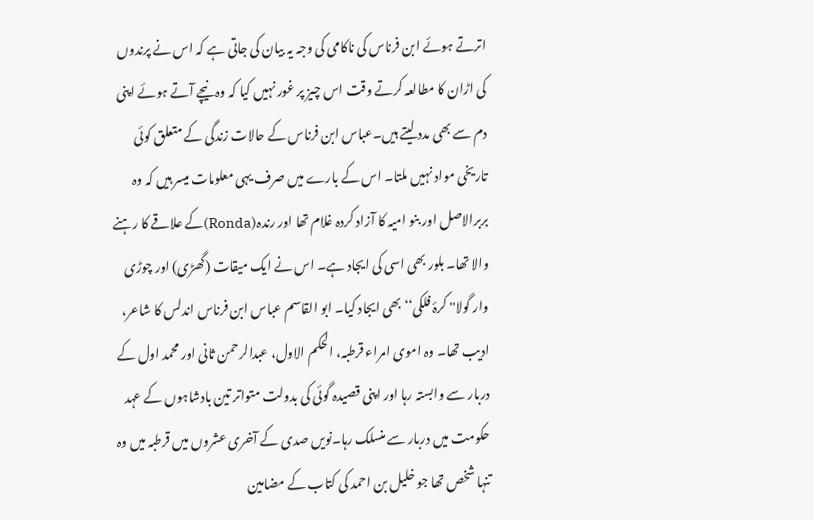اترتے ہوئے ابن فرناس کی ناکامی کی وجہ یہ بیان کی جاتی ہے کہ اس نے پرندوں کی اڑان کا مطالعہ کرتے وقت اس چیز پر غور نہیں کیا کہ وہ نیچے آتے ہوئے اپنی دم سے بھی مدد لیتے ہیں۔عباس ابن فرناس کے حالات زندگی کے متعلق کوئی تاریخی مواد نہیں ملتا۔ اس کے بارے میں صرف یہی معلومات میسر ہیں کہ وہ بربرالاصل اور بنو امیہ کا آزاد کردہ غلام تھا اور رندہ(Ronda)کے علاقے کا رہنے والا تھا۔ بلور بھی اسی کی ایجاد ہے۔ اس نے ایک میقات (گھڑی) اور چوڑی وار گولا'' کرۂ فلکی‘‘ بھی ایجاد کیا۔ ابو القاسم عباس ابن فرناس اندلس کا شاعر، ادیب تھا۔ وہ اموی امراء قرطبہ، الحکم الاول، عبدالرحمن ثانی اور محمد اول کے دربار سے وابستہ رہا اور اپنی قصیدہ گوئی کی بدولت متواتر تین بادشاہوں کے عہد حکومت میں دربار سے منسلک رہا۔نویں صدی کے آخری عشروں میں قرطبہ میں وہ تنہا شخص تھا جو خلیل بن احمد کی کتاب کے مضامین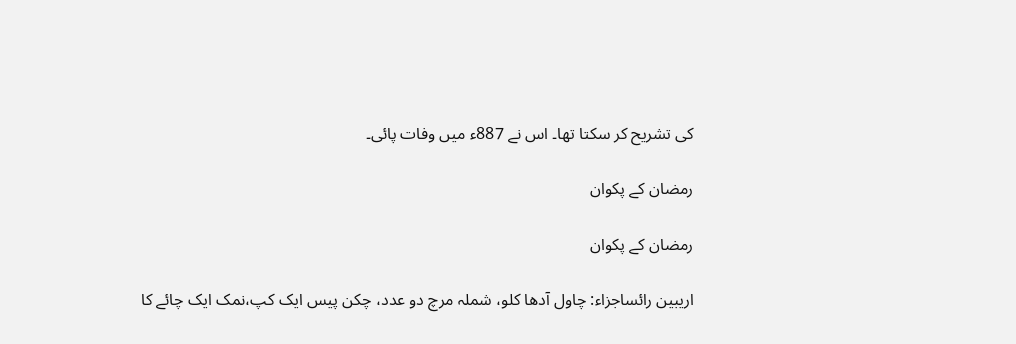کی تشریح کر سکتا تھا۔ اس نے 887ء میں وفات پائی۔

رمضان کے پکوان

رمضان کے پکوان

اریبین رائساجزاء: چاول آدھا کلو، شملہ مرچ دو عدد، چکن پیس ایک کپ،نمک ایک چائے کا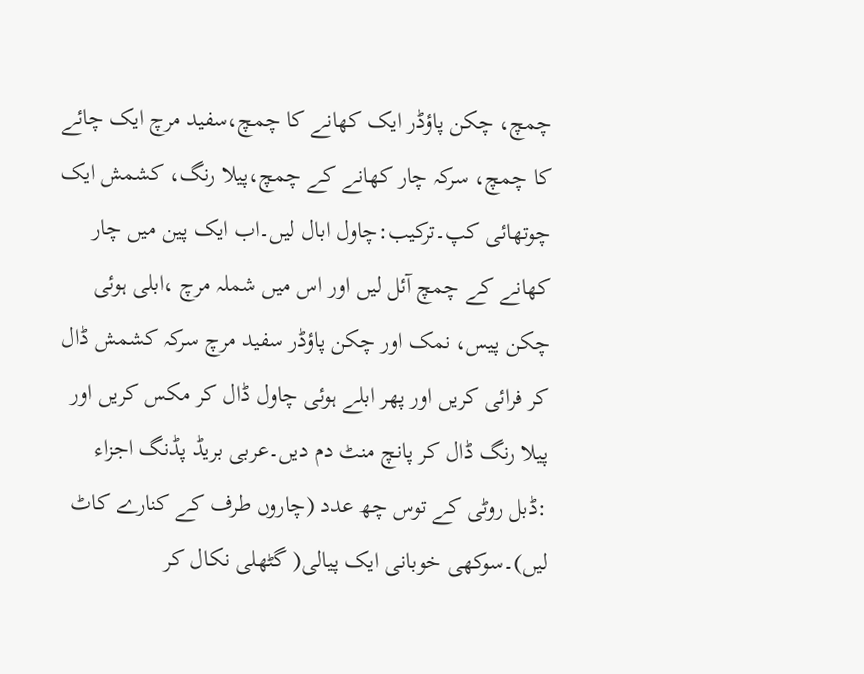چمچ، چکن پاؤڈر ایک کھانے کا چمچ،سفید مرچ ایک چائے کا چمچ، سرکہ چار کھانے کے چمچ،پیلا رنگ، کشمش ایک چوتھائی کپ۔ترکیب:چاول ابال لیں۔اب ایک پین میں چار کھانے کے چمچ آئل لیں اور اس میں شملہ مرچ ،ابلی ہوئی چکن پیس، نمک اور چکن پاؤڈر سفید مرچ سرکہ کشمش ڈال کر فرائی کریں اور پھر ابلے ہوئی چاول ڈال کر مکس کریں اور پیلا رنگ ڈال کر پانچ منٹ دم دیں۔عربی بریڈ پڈنگ اجزاء :ڈبل روٹی کے توس چھ عدد (چاروں طرف کے کنارے کاٹ لیں)۔سوکھی خوبانی ایک پیالی( گٹھلی نکال کر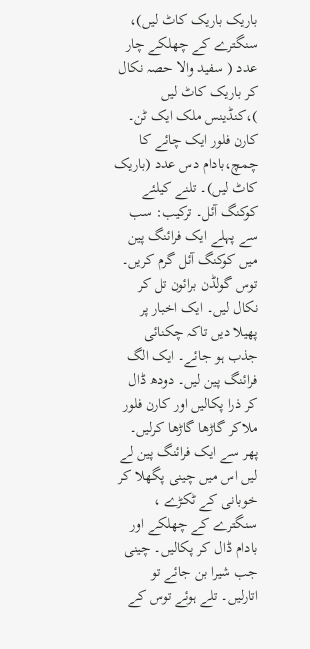باریک باریک کاٹ لیں)، سنگترے کے چھلکے چار عدد ( سفید والا حصہ نکال کر باریک کاٹ لیں )،کنڈینس ملک ایک ٹن۔ کارن فلور ایک چائے کا چمچ،بادام دس عدد (باریک کاٹ لیں)۔ تلنے کیلئے کوکنگ آئل۔ ترکیب: سب سے پہلے ایک فرائنگ پین میں کوکنگ آئل گرم کریں۔ توس گولڈن برائون تل کر نکال لیں۔ ایک اخبار پر پھیلا دیں تاکہ چکنائی جذب ہو جائے۔ ایک الگ فرائنگ پین لیں۔ دودھ ڈال کر ذرا پکالیں اور کارن فلور ملاکر گاڑھا گاڑھا کرلیں۔ پھر سے ایک فرائنگ پین لے لیں اس میں چینی پگھلا کر خوبانی کے ٹکڑے ، سنگترے کے چھلکے اور بادام ڈال کر پکالیں۔ چینی جب شیرا بن جائے تو اتارلیں۔ تلے ہوئے توس کے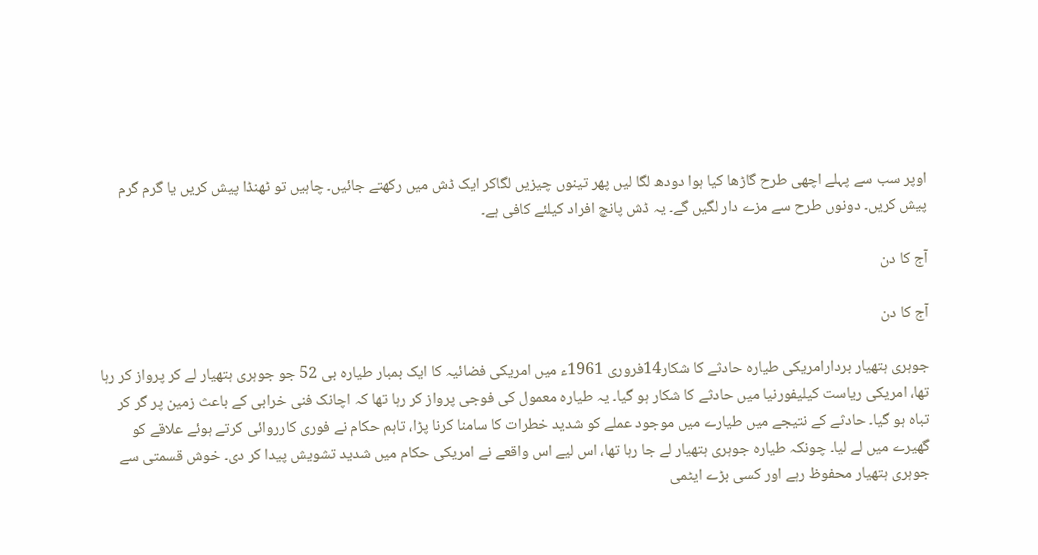اوپر سب سے پہلے اچھی طرح گاڑھا کیا ہوا دودھ لگا لیں پھر تینوں چیزیں لگاکر ایک ڈش میں رکھتے جائیں۔ چاہیں تو ٹھنڈا پیش کریں یا گرم گرم پیش کریں۔ دونوں طرح سے مزے دار لگیں گے۔ یہ ڈش پانچ افراد کیلئے کافی ہے۔

آج کا دن

آج کا دن

جوہری ہتھیار بردارامریکی طیارہ حادثے کا شکار14فروری 1961ء میں امریکی فضائیہ کا ایک بمبار طیارہ بی 52 جو جوہری ہتھیار لے کر پرواز کر رہا تھا، امریکی ریاست کیلیفورنیا میں حادثے کا شکار ہو گیا۔ یہ طیارہ معمول کی فوجی پرواز کر رہا تھا کہ اچانک فنی خرابی کے باعث زمین پر گر کر تباہ ہو گیا۔ حادثے کے نتیجے میں طیارے میں موجود عملے کو شدید خطرات کا سامنا کرنا پڑا، تاہم حکام نے فوری کارروائی کرتے ہوئے علاقے کو گھیرے میں لے لیا۔ چونکہ طیارہ جوہری ہتھیار لے جا رہا تھا، اس لیے اس واقعے نے امریکی حکام میں شدید تشویش پیدا کر دی۔ خوش قسمتی سے جوہری ہتھیار محفوظ رہے اور کسی بڑے ایٹمی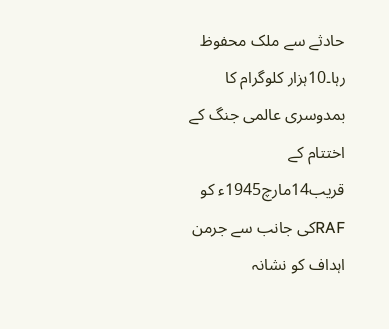حادثے سے ملک محفوظ رہا۔10ہزار کلوگرام کا بمدوسری عالمی جنگ کے اختتام کے قریب14مارچ1945ء کو RAFکی جانب سے جرمن اہداف کو نشانہ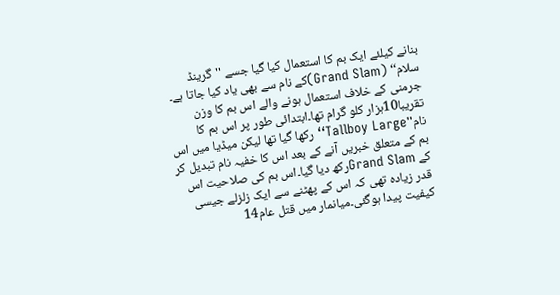بنانے کیلئے ایک بم کا استعمال کیا گیا جسے ''گرینڈ سلام‘‘ (Grand Slam)کے نام سے بھی یاد کیا جاتا ہے۔ جرمنی کے خلاف استعمال ہونے والے اس بم کا وزن تقریبا10ہزار کلو گرام تھا۔ابتدائی طور پر اس بم کا نام''Tallboy Large‘‘ رکھا گیا تھا لیکن میڈیا میں اس بم کے متعلق خبریں آنے کے بعد اس کا خفیہ نام تبدیل کر کے Grand Slamرکھ دیا گیا۔اس بم کی صلاحیت اس قدر زیادہ تھی کہ اس کے پھٹنے سے ایک زلزلے جیسی کیفیت پیدا ہوگئی۔میانمار میں قتل عام14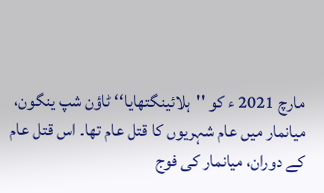مارچ 2021 ء کو ''ہلائینگتھایا‘‘ ٹاؤن شپ ینگون، میانمار میں عام شہریوں کا قتل عام تھا۔ اس قتل عام کے دوران، میانمار کی فوج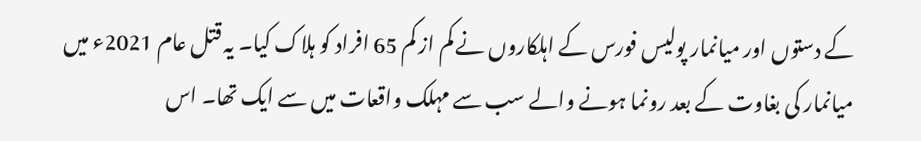کے دستوں اور میانمار پولیس فورس کے اہلکاروں نے کم از کم 65 افراد کو ہلاک کیا۔ یہ قتل عام 2021ء میں میانمار کی بغاوت کے بعد رونما ہونے والے سب سے مہلک واقعات میں سے ایک تھا۔ اس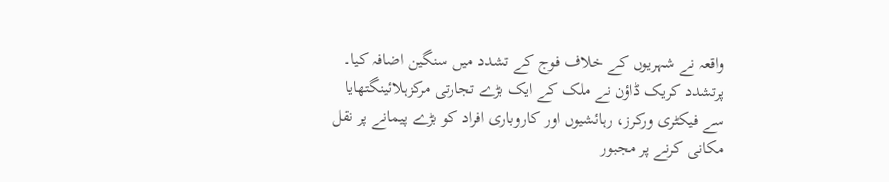واقعہ نے شہریوں کے خلاف فوج کے تشدد میں سنگین اضافہ کیا۔ پرتشدد کریک ڈاؤن نے ملک کے ایک بڑے تجارتی مرکزہلائینگتھایا سے فیکٹری ورکرز، رہائشیوں اور کاروباری افراد کو بڑے پیمانے پر نقل مکانی کرنے پر مجبور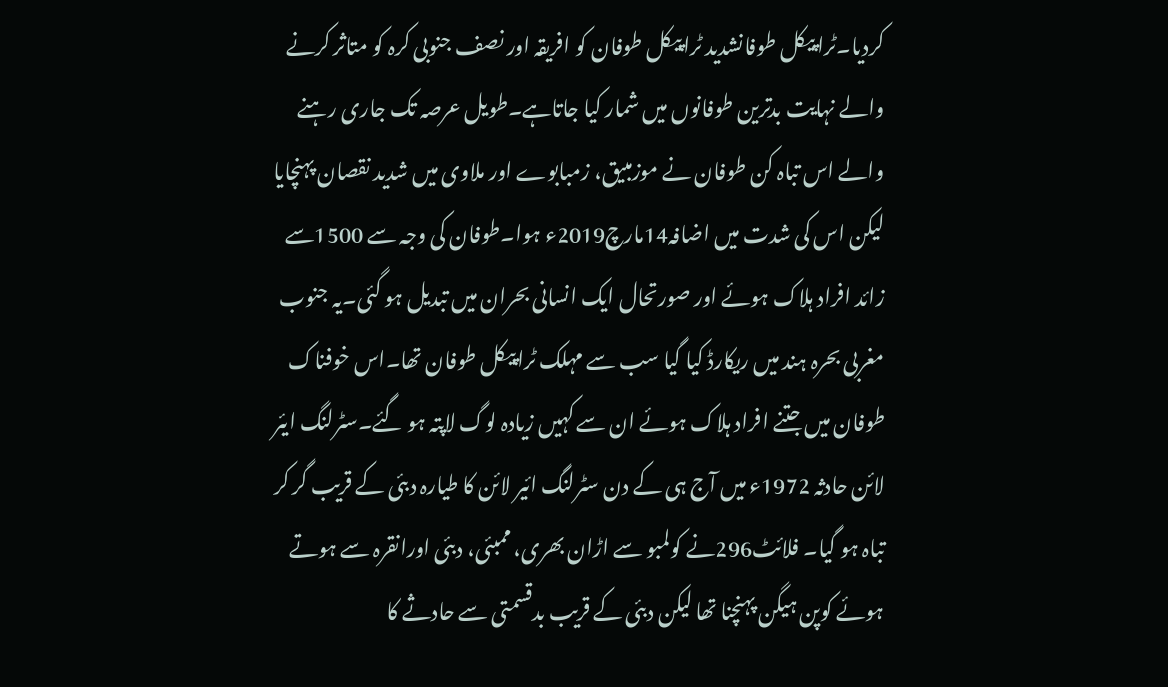کردیا۔ٹراپیکل طوفانشدید ٹراپیکل طوفان کو افریقہ اور نصف جنوبی کرہ کو متاثر کرنے والے نہایت بدترین طوفانوں میں شمار کیا جاتاہے۔طویل عرصہ تک جاری رہنے والے اس تباہ کن طوفان نے موزمبیق، زمبابوے اور ملاوی میں شدید نقصان پہنچایا لیکن اس کی شدت میں اضافہ14مارچ2019ء ہوا۔طوفان کی وجہ سے 1500سے زائد افراد ہلاک ہوئے اور صورتحال ایک انسانی بحران میں تبدیل ہو گئی۔یہ جنوب مغربی بحرہ ہند میں ریکارڈ کیا گیا سب سے مہلک ٹراپیکل طوفان تھا۔اس خوفناک طوفان میں جتنے افراد ہلاک ہوئے ان سے کہیں زیادہ لوگ لاپتہ ہو گئے۔سٹرلنگ ایئر لائن حادثہ 1972ء میں آج ہی کے دن سٹرلنگ ائیر لائن کا طیارہ دبئی کے قریب گر کر تباہ ہو گیا۔ فلائٹ296نے کولمبو سے اڑان بھری، ممبئی، دبئی اورانقرہ سے ہوتے ہوئے کوپن ہیگن پہنچنا تھا لیکن دبئی کے قریب بدقسمتی سے حادثے کا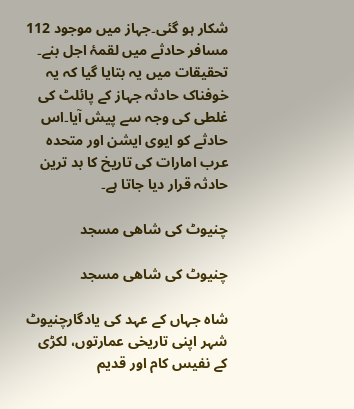شکار ہو گئی۔جہاز میں موجود 112 مسافر حادثے میں لقمۂ اجل بنے۔ تحقیقات میں یہ بتایا گیا کہ یہ خوفناک حادثہ جہاز کے پائلٹ کی غلطی کی وجہ سے پیش آیا۔اس حادثے کو ایوی ایشن اور متحدہ عرب امارات کی تاریخ کا بد ترین حادثہ قرار دیا جاتا ہے۔

چنیوٹ کی شاھی مسجد

چنیوٹ کی شاھی مسجد

شاہ جہاں کے عہد کی یادگارچنیوٹ شہر اپنی تاریخی عمارتوں، لکڑی کے نفیس کام اور قدیم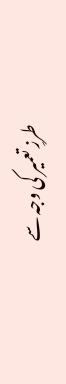طرزِ تعمیر کی وجہ سے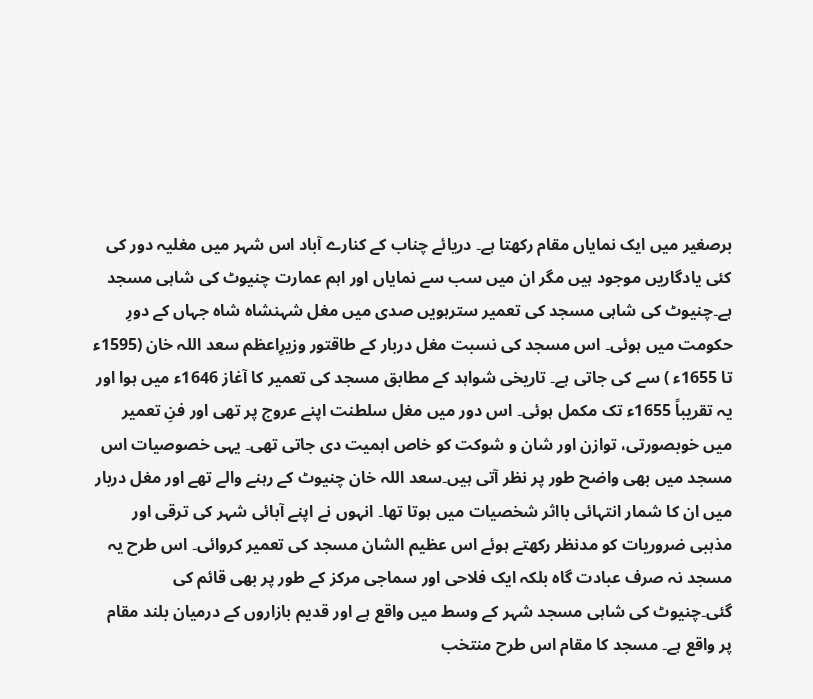برصغیر میں ایک نمایاں مقام رکھتا ہے۔ دریائے چناب کے کنارے آباد اس شہر میں مغلیہ دور کی کئی یادگاریں موجود ہیں مگر ان میں سب سے نمایاں اور اہم عمارت چنیوٹ کی شاہی مسجد ہے۔چنیوٹ کی شاہی مسجد کی تعمیر سترہویں صدی میں مغل شہنشاہ شاہ جہاں کے دورِ حکومت میں ہوئی۔ اس مسجد کی نسبت مغل دربار کے طاقتور وزیرِاعظم سعد اللہ خان (1595ء تا 1655ء ) سے کی جاتی ہے۔ تاریخی شواہد کے مطابق مسجد کی تعمیر کا آغاز 1646ء میں ہوا اور یہ تقریباً 1655ء تک مکمل ہوئی۔ اس دور میں مغل سلطنت اپنے عروج پر تھی اور فنِ تعمیر میں خوبصورتی، توازن اور شان و شوکت کو خاص اہمیت دی جاتی تھی۔ یہی خصوصیات اس مسجد میں بھی واضح طور پر نظر آتی ہیں۔سعد اللہ خان چنیوٹ کے رہنے والے تھے اور مغل دربار میں ان کا شمار انتہائی بااثر شخصیات میں ہوتا تھا۔ انہوں نے اپنے آبائی شہر کی ترقی اور مذہبی ضروریات کو مدنظر رکھتے ہوئے اس عظیم الشان مسجد کی تعمیر کروائی۔ اس طرح یہ مسجد نہ صرف عبادت گاہ بلکہ ایک فلاحی اور سماجی مرکز کے طور پر بھی قائم کی گئی۔چنیوٹ کی شاہی مسجد شہر کے وسط میں واقع ہے اور قدیم بازاروں کے درمیان بلند مقام پر واقع ہے۔ مسجد کا مقام اس طرح منتخب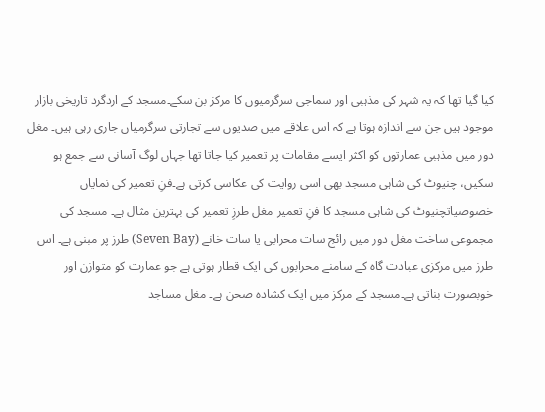کیا گیا تھا کہ یہ شہر کی مذہبی اور سماجی سرگرمیوں کا مرکز بن سکے۔مسجد کے اردگرد تاریخی بازار موجود ہیں جن سے اندازہ ہوتا ہے کہ اس علاقے میں صدیوں سے تجارتی سرگرمیاں جاری رہی ہیں۔ مغل دور میں مذہبی عمارتوں کو اکثر ایسے مقامات پر تعمیر کیا جاتا تھا جہاں لوگ آسانی سے جمع ہو سکیں، چنیوٹ کی شاہی مسجد بھی اسی روایت کی عکاسی کرتی ہے۔فنِ تعمیر کی نمایاں خصوصیاتچنیوٹ کی شاہی مسجد کا فنِ تعمیر مغل طرزِ تعمیر کی بہترین مثال ہے۔ مسجد کی مجموعی ساخت مغل دور میں رائج سات محرابی یا سات خانے (Seven Bay) طرز پر مبنی ہے۔ اس طرز میں مرکزی عبادت گاہ کے سامنے محرابوں کی ایک قطار ہوتی ہے جو عمارت کو متوازن اور خوبصورت بناتی ہے۔مسجد کے مرکز میں ایک کشادہ صحن ہے۔ مغل مساجد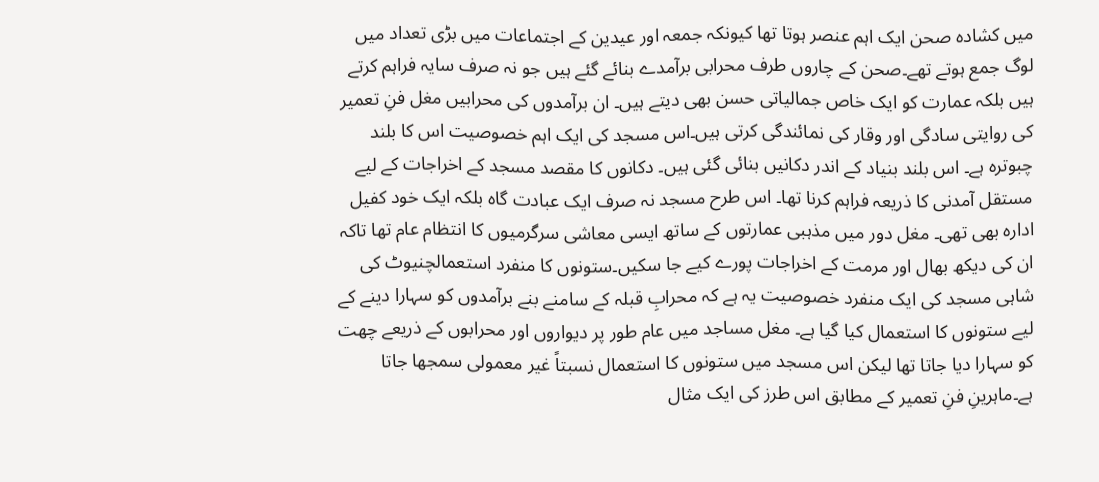میں کشادہ صحن ایک اہم عنصر ہوتا تھا کیونکہ جمعہ اور عیدین کے اجتماعات میں بڑی تعداد میں لوگ جمع ہوتے تھے۔صحن کے چاروں طرف محرابی برآمدے بنائے گئے ہیں جو نہ صرف سایہ فراہم کرتے ہیں بلکہ عمارت کو ایک خاص جمالیاتی حسن بھی دیتے ہیں۔ ان برآمدوں کی محرابیں مغل فنِ تعمیر کی روایتی سادگی اور وقار کی نمائندگی کرتی ہیں۔اس مسجد کی ایک اہم خصوصیت اس کا بلند چبوترہ ہے۔ اس بلند بنیاد کے اندر دکانیں بنائی گئی ہیں۔ دکانوں کا مقصد مسجد کے اخراجات کے لیے مستقل آمدنی کا ذریعہ فراہم کرنا تھا۔ اس طرح مسجد نہ صرف ایک عبادت گاہ بلکہ ایک خود کفیل ادارہ بھی تھی۔ مغل دور میں مذہبی عمارتوں کے ساتھ ایسی معاشی سرگرمیوں کا انتظام عام تھا تاکہ ان کی دیکھ بھال اور مرمت کے اخراجات پورے کیے جا سکیں۔ستونوں کا منفرد استعمالچنیوٹ کی شاہی مسجد کی ایک منفرد خصوصیت یہ ہے کہ محرابِ قبلہ کے سامنے بنے برآمدوں کو سہارا دینے کے لیے ستونوں کا استعمال کیا گیا ہے۔ مغل مساجد میں عام طور پر دیواروں اور محرابوں کے ذریعے چھت کو سہارا دیا جاتا تھا لیکن اس مسجد میں ستونوں کا استعمال نسبتاً غیر معمولی سمجھا جاتا ہے۔ماہرینِ فنِ تعمیر کے مطابق اس طرز کی ایک مثال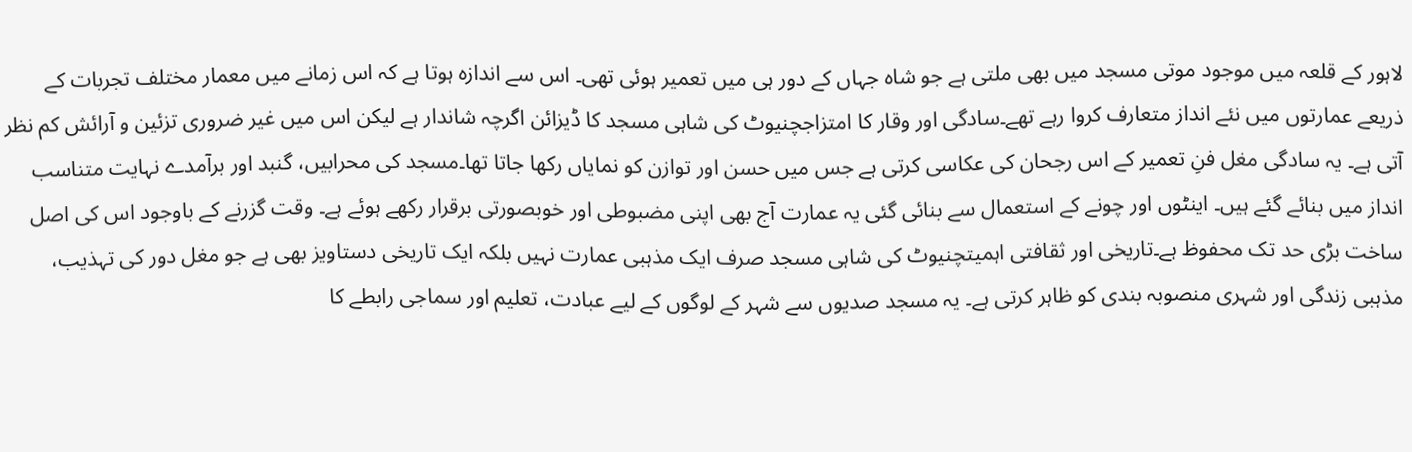لاہور کے قلعہ میں موجود موتی مسجد میں بھی ملتی ہے جو شاہ جہاں کے دور ہی میں تعمیر ہوئی تھی۔ اس سے اندازہ ہوتا ہے کہ اس زمانے میں معمار مختلف تجربات کے ذریعے عمارتوں میں نئے انداز متعارف کروا رہے تھے۔سادگی اور وقار کا امتزاجچنیوٹ کی شاہی مسجد کا ڈیزائن اگرچہ شاندار ہے لیکن اس میں غیر ضروری تزئین و آرائش کم نظر آتی ہے۔ یہ سادگی مغل فنِ تعمیر کے اس رجحان کی عکاسی کرتی ہے جس میں حسن اور توازن کو نمایاں رکھا جاتا تھا۔مسجد کی محرابیں، گنبد اور برآمدے نہایت متناسب انداز میں بنائے گئے ہیں۔ اینٹوں اور چونے کے استعمال سے بنائی گئی یہ عمارت آج بھی اپنی مضبوطی اور خوبصورتی برقرار رکھے ہوئے ہے۔ وقت گزرنے کے باوجود اس کی اصل ساخت بڑی حد تک محفوظ ہے۔تاریخی اور ثقافتی اہمیتچنیوٹ کی شاہی مسجد صرف ایک مذہبی عمارت نہیں بلکہ ایک تاریخی دستاویز بھی ہے جو مغل دور کی تہذیب، مذہبی زندگی اور شہری منصوبہ بندی کو ظاہر کرتی ہے۔ یہ مسجد صدیوں سے شہر کے لوگوں کے لیے عبادت، تعلیم اور سماجی رابطے کا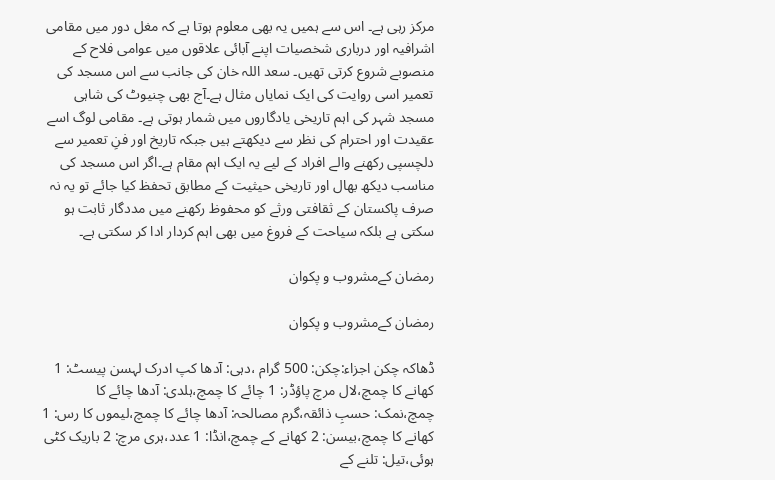مرکز رہی ہے۔ اس سے ہمیں یہ بھی معلوم ہوتا ہے کہ مغل دور میں مقامی اشرافیہ اور درباری شخصیات اپنے آبائی علاقوں میں عوامی فلاح کے منصوبے شروع کرتی تھیں۔ سعد اللہ خان کی جانب سے اس مسجد کی تعمیر اسی روایت کی ایک نمایاں مثال ہے۔آج بھی چنیوٹ کی شاہی مسجد شہر کی اہم تاریخی یادگاروں میں شمار ہوتی ہے۔ مقامی لوگ اسے عقیدت اور احترام کی نظر سے دیکھتے ہیں جبکہ تاریخ اور فنِ تعمیر سے دلچسپی رکھنے والے افراد کے لیے یہ ایک اہم مقام ہے۔اگر اس مسجد کی مناسب دیکھ بھال اور تاریخی حیثیت کے مطابق تحفظ کیا جائے تو یہ نہ صرف پاکستان کے ثقافتی ورثے کو محفوظ رکھنے میں مددگار ثابت ہو سکتی ہے بلکہ سیاحت کے فروغ میں بھی اہم کردار ادا کر سکتی ہے۔

رمضان کےمشروب و پکوان

رمضان کےمشروب و پکوان

ڈھاکہ چکن اجزاء:چکن: 500 گرام ،دہی: آدھا کپ ادرک لہسن پیسٹ: 1 کھانے کا چمچ،لال مرچ پاؤڈر: 1 چائے کا چمچ،ہلدی: آدھا چائے کا چمچ،نمک: حسبِ ذائقہ،گرم مصالحہ: آدھا چائے کا چمچ،لیموں کا رس: 1 کھانے کا چمچ،بیسن: 2 کھانے کے چمچ،انڈا: 1 عدد،ہری مرچ: 2 باریک کٹی ہوئی،تیل: تلنے کے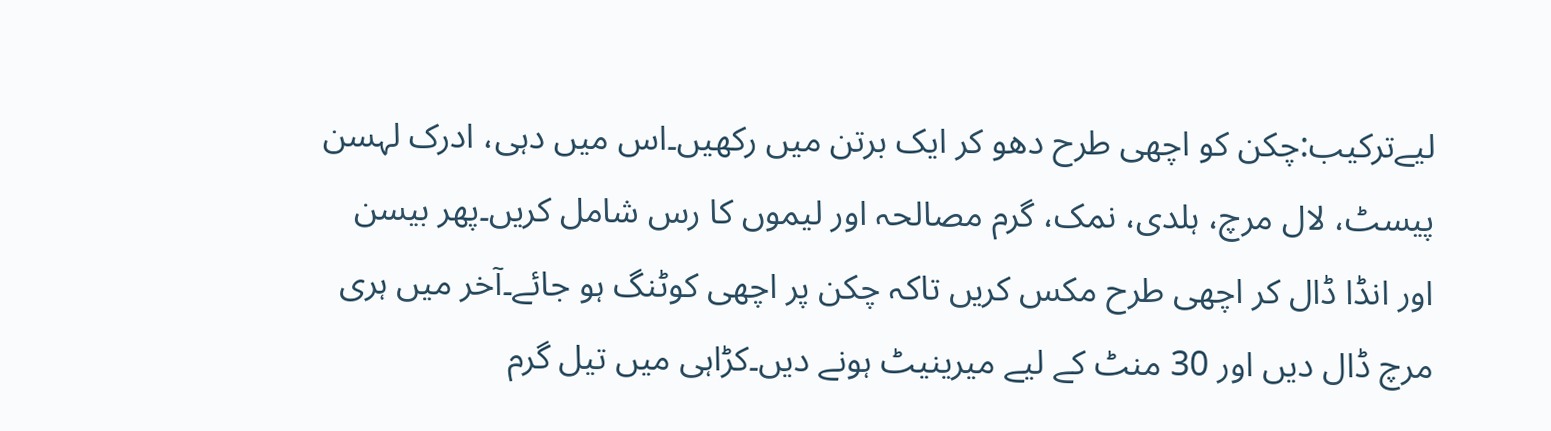لیےترکیب:چکن کو اچھی طرح دھو کر ایک برتن میں رکھیں۔اس میں دہی، ادرک لہسن پیسٹ، لال مرچ، ہلدی، نمک، گرم مصالحہ اور لیموں کا رس شامل کریں۔پھر بیسن اور انڈا ڈال کر اچھی طرح مکس کریں تاکہ چکن پر اچھی کوٹنگ ہو جائے۔آخر میں ہری مرچ ڈال دیں اور 30 منٹ کے لیے میرینیٹ ہونے دیں۔کڑاہی میں تیل گرم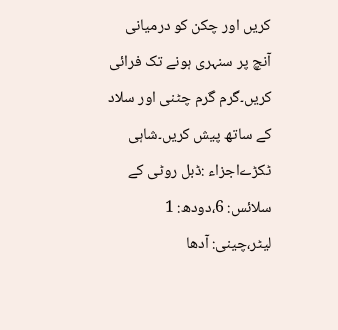کریں اور چکن کو درمیانی آنچ پر سنہری ہونے تک فرائی کریں۔گرم گرم چٹنی اور سلاد کے ساتھ پیش کریں۔شاہی ٹکڑےاجزاء :ڈبل روٹی کے سلائس: 6،دودھ: 1 لیٹر،چینی: آدھا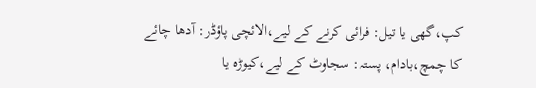کپ،گھی یا تیل: فرائی کرنے کے لیے،الائچی پاؤڈر: آدھا چائے کا چمچ،بادام، پستہ: سجاوٹ کے لیے،کیوڑہ یا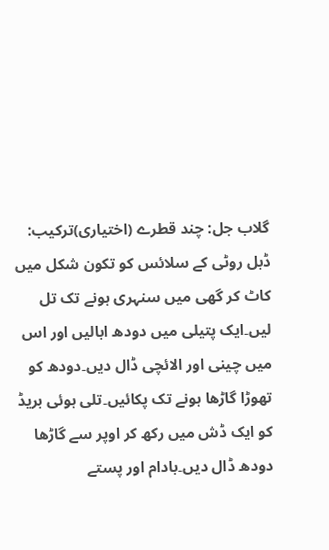گلاب جل: چند قطرے (اختیاری)ترکیب: ڈبل روٹی کے سلائس کو تکون شکل میں کاٹ کر گھی میں سنہری ہونے تک تل لیں۔ایک پتیلی میں دودھ ابالیں اور اس میں چینی اور الائچی ڈال دیں۔دودھ کو تھوڑا گاڑھا ہونے تک پکائیں۔تلی ہوئی بریڈ کو ایک ڈش میں رکھ کر اوپر سے گاڑھا دودھ ڈال دیں۔بادام اور پستے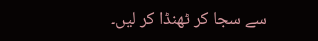سے سجا کر ٹھنڈا کر لیں۔